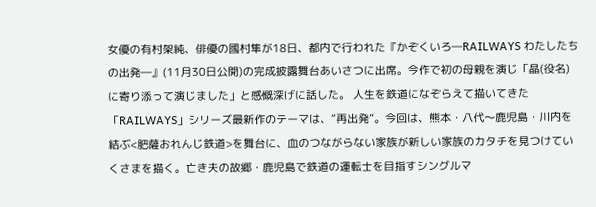女優の有村架純、俳優の國村隼が18日、都内で行われた『かぞくいろ―RAILWAYS わたしたちの出発―』(11月30日公開)の完成披露舞台あいさつに出席。今作で初の母親を演じ「晶(役名)に寄り添って演じました」と感慨深げに話した。 人生を鉄道になぞらえて描いてきた「RAILWAYS」シリーズ最新作のテーマは、“再出発”。今回は、熊本・八代〜鹿児島・川内を結ぶ<肥薩おれんじ鉄道>を舞台に、血のつながらない家族が新しい家族のカタチを見つけていくさまを描く。亡き夫の故郷・鹿児島で鉄道の運転士を目指すシングルマ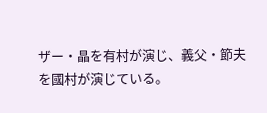ザー・晶を有村が演じ、義父・節夫を國村が演じている。